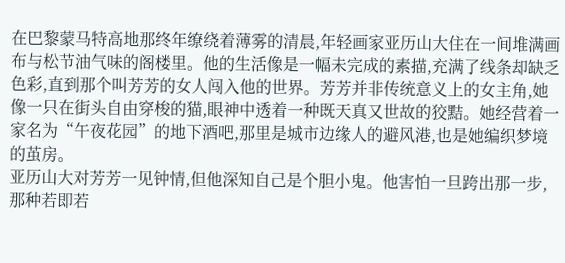在巴黎蒙马特高地那终年缭绕着薄雾的清晨,年轻画家亚历山大住在一间堆满画布与松节油气味的阁楼里。他的生活像是一幅未完成的素描,充满了线条却缺乏色彩,直到那个叫芳芳的女人闯入他的世界。芳芳并非传统意义上的女主角,她像一只在街头自由穿梭的猫,眼神中透着一种既天真又世故的狡黠。她经营着一家名为“午夜花园”的地下酒吧,那里是城市边缘人的避风港,也是她编织梦境的茧房。
亚历山大对芳芳一见钟情,但他深知自己是个胆小鬼。他害怕一旦跨出那一步,那种若即若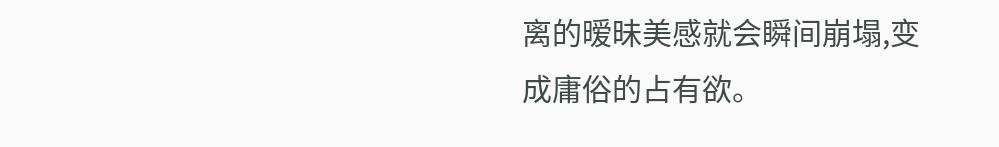离的暧昧美感就会瞬间崩塌,变成庸俗的占有欲。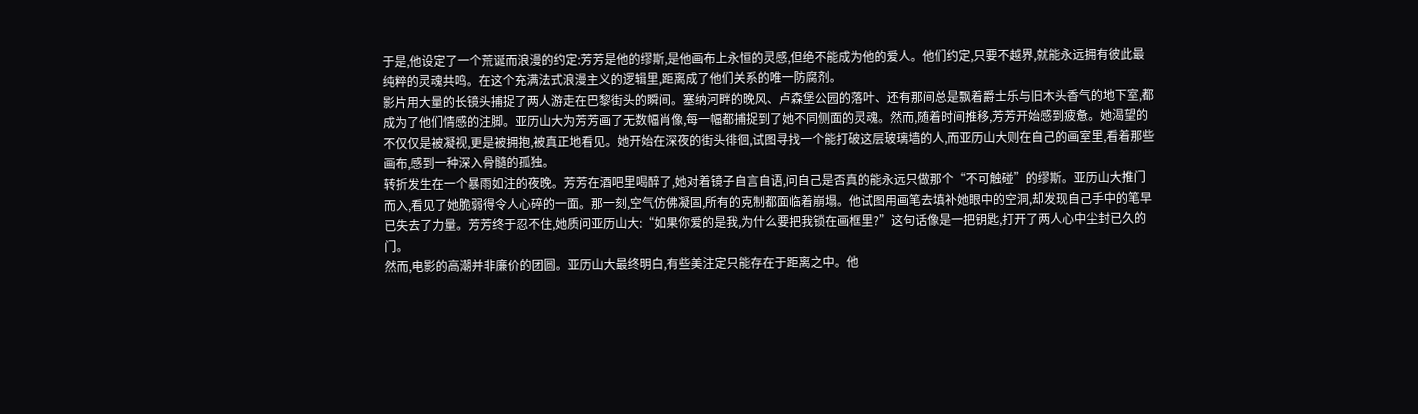于是,他设定了一个荒诞而浪漫的约定:芳芳是他的缪斯,是他画布上永恒的灵感,但绝不能成为他的爱人。他们约定,只要不越界,就能永远拥有彼此最纯粹的灵魂共鸣。在这个充满法式浪漫主义的逻辑里,距离成了他们关系的唯一防腐剂。
影片用大量的长镜头捕捉了两人游走在巴黎街头的瞬间。塞纳河畔的晚风、卢森堡公园的落叶、还有那间总是飘着爵士乐与旧木头香气的地下室,都成为了他们情感的注脚。亚历山大为芳芳画了无数幅肖像,每一幅都捕捉到了她不同侧面的灵魂。然而,随着时间推移,芳芳开始感到疲惫。她渴望的不仅仅是被凝视,更是被拥抱,被真正地看见。她开始在深夜的街头徘徊,试图寻找一个能打破这层玻璃墙的人,而亚历山大则在自己的画室里,看着那些画布,感到一种深入骨髓的孤独。
转折发生在一个暴雨如注的夜晚。芳芳在酒吧里喝醉了,她对着镜子自言自语,问自己是否真的能永远只做那个“不可触碰”的缪斯。亚历山大推门而入,看见了她脆弱得令人心碎的一面。那一刻,空气仿佛凝固,所有的克制都面临着崩塌。他试图用画笔去填补她眼中的空洞,却发现自己手中的笔早已失去了力量。芳芳终于忍不住,她质问亚历山大:“如果你爱的是我,为什么要把我锁在画框里?”这句话像是一把钥匙,打开了两人心中尘封已久的门。
然而,电影的高潮并非廉价的团圆。亚历山大最终明白,有些美注定只能存在于距离之中。他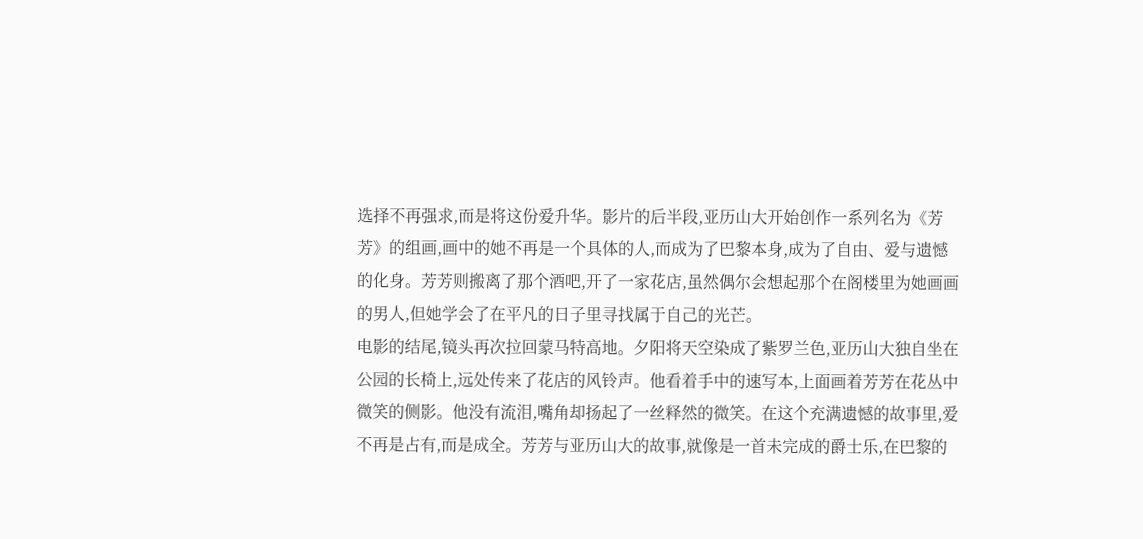选择不再强求,而是将这份爱升华。影片的后半段,亚历山大开始创作一系列名为《芳芳》的组画,画中的她不再是一个具体的人,而成为了巴黎本身,成为了自由、爱与遗憾的化身。芳芳则搬离了那个酒吧,开了一家花店,虽然偶尔会想起那个在阁楼里为她画画的男人,但她学会了在平凡的日子里寻找属于自己的光芒。
电影的结尾,镜头再次拉回蒙马特高地。夕阳将天空染成了紫罗兰色,亚历山大独自坐在公园的长椅上,远处传来了花店的风铃声。他看着手中的速写本,上面画着芳芳在花丛中微笑的侧影。他没有流泪,嘴角却扬起了一丝释然的微笑。在这个充满遗憾的故事里,爱不再是占有,而是成全。芳芳与亚历山大的故事,就像是一首未完成的爵士乐,在巴黎的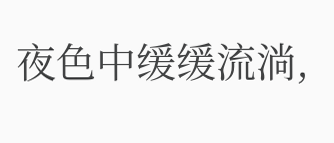夜色中缓缓流淌,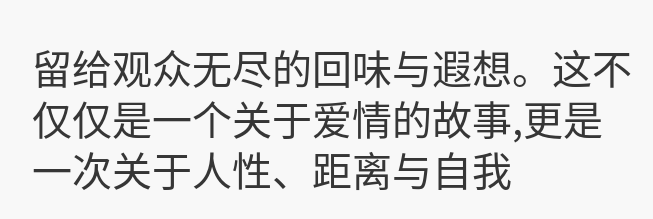留给观众无尽的回味与遐想。这不仅仅是一个关于爱情的故事,更是一次关于人性、距离与自我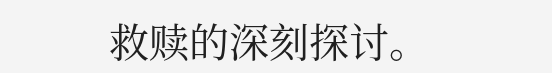救赎的深刻探讨。